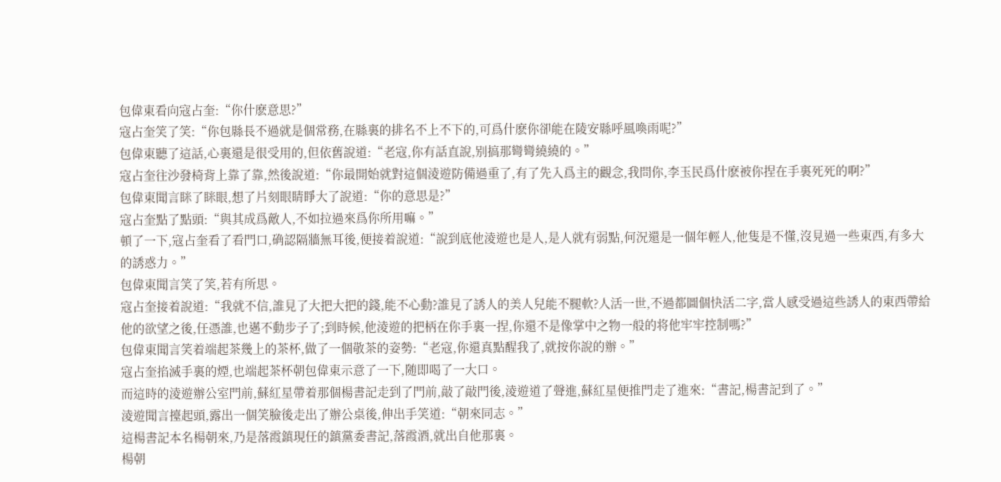包偉東看向寇占奎:“你什麽意思?”
寇占奎笑了笑:“你包縣長不過就是個常務,在縣裏的排名不上不下的,可爲什麽你卻能在陵安縣呼風喚雨呢?”
包偉東聽了這話,心裏還是很受用的,但依舊說道:“老寇,你有話直說,别搞那彎彎繞繞的。”
寇占奎往沙發椅背上靠了靠,然後說道:“你最開始就對這個淩遊防備過重了,有了先入爲主的觀念,我問你,李玉民爲什麽被你捏在手裏死死的啊?”
包偉東聞言眯了眯眼,想了片刻眼睛睜大了說道:“你的意思是?”
寇占奎點了點頭:“與其成爲敵人,不如拉過來爲你所用嘛。”
頓了一下,寇占奎看了看門口,确認隔牆無耳後,便接着說道:“說到底他淩遊也是人,是人就有弱點,何況還是一個年輕人,他隻是不懂,沒見過一些東西,有多大的誘惑力。”
包偉東聞言笑了笑,若有所思。
寇占奎接着說道:“我就不信,誰見了大把大把的錢,能不心動?誰見了誘人的美人兒能不腿軟?人活一世,不過都圖個快活二字,當人感受過這些誘人的東西帶給他的欲望之後,任憑誰,也邁不動步子了;到時候,他淩遊的把柄在你手裏一捏,你還不是像掌中之物一般的将他牢牢控制嗎?”
包偉東聞言笑着端起茶幾上的茶杯,做了一個敬茶的姿勢:“老寇,你還真點醒我了,就按你說的辦。”
寇占奎掐滅手裏的煙,也端起茶杯朝包偉東示意了一下,随即喝了一大口。
而這時的淩遊辦公室門前,蘇紅星帶着那個楊書記走到了門前,敲了敲門後,淩遊道了聲進,蘇紅星便推門走了進來:“書記,楊書記到了。”
淩遊聞言擡起頭,露出一個笑臉後走出了辦公桌後,伸出手笑道:“朝來同志。”
這楊書記本名楊朝來,乃是落霞鎮現任的鎮黨委書記,落霞酒,就出自他那裏。
楊朝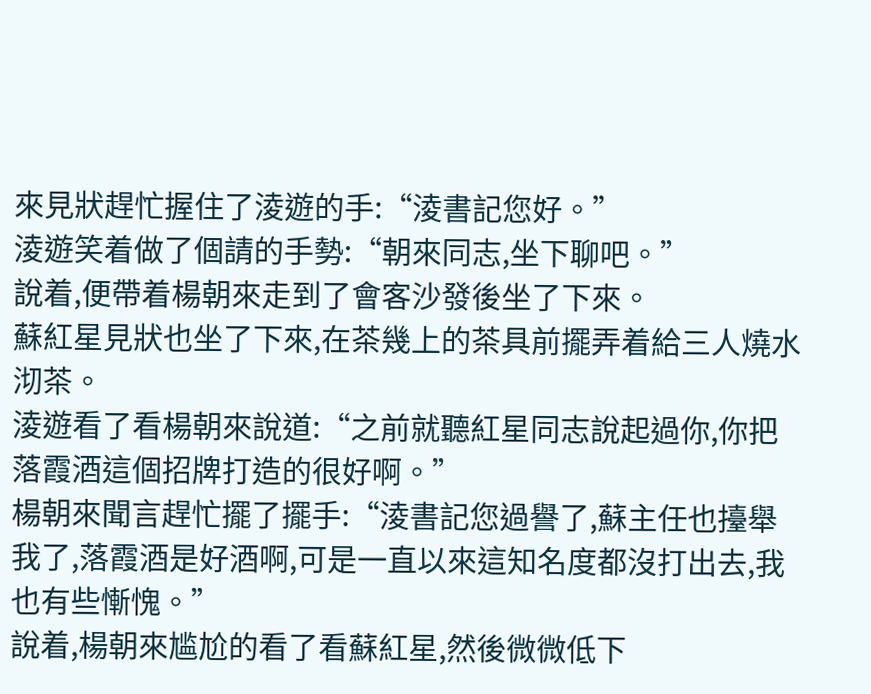來見狀趕忙握住了淩遊的手:“淩書記您好。”
淩遊笑着做了個請的手勢:“朝來同志,坐下聊吧。”
說着,便帶着楊朝來走到了會客沙發後坐了下來。
蘇紅星見狀也坐了下來,在茶幾上的茶具前擺弄着給三人燒水沏茶。
淩遊看了看楊朝來說道:“之前就聽紅星同志說起過你,你把落霞酒這個招牌打造的很好啊。”
楊朝來聞言趕忙擺了擺手:“淩書記您過譽了,蘇主任也擡舉我了,落霞酒是好酒啊,可是一直以來這知名度都沒打出去,我也有些慚愧。”
說着,楊朝來尴尬的看了看蘇紅星,然後微微低下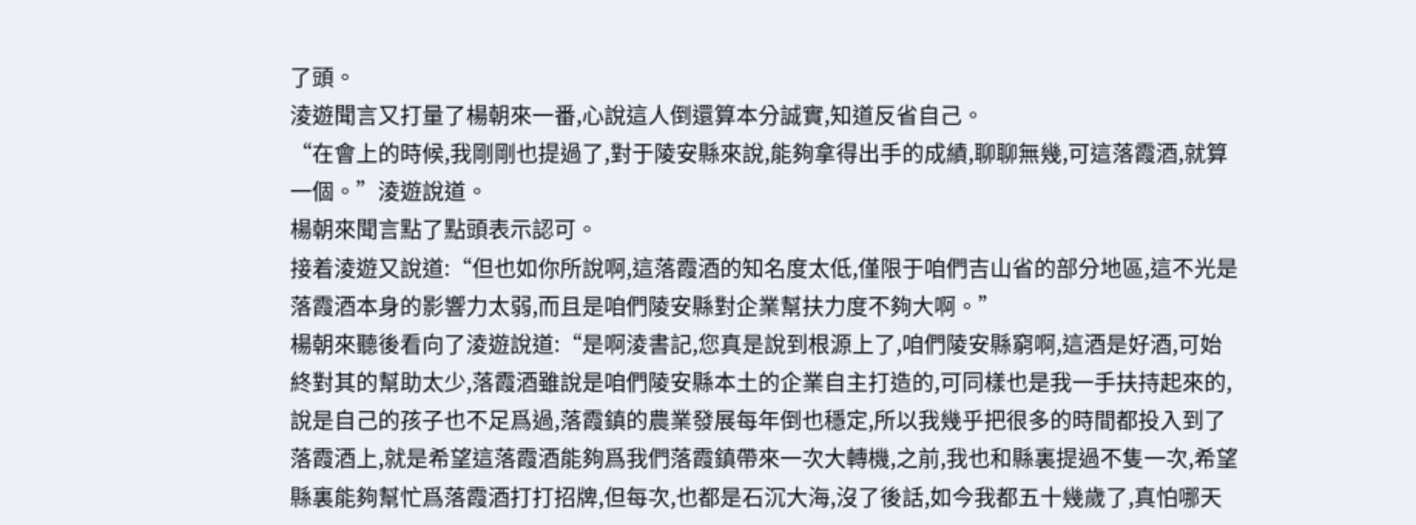了頭。
淩遊聞言又打量了楊朝來一番,心說這人倒還算本分誠實,知道反省自己。
“在會上的時候,我剛剛也提過了,對于陵安縣來說,能夠拿得出手的成績,聊聊無幾,可這落霞酒,就算一個。”淩遊說道。
楊朝來聞言點了點頭表示認可。
接着淩遊又說道:“但也如你所說啊,這落霞酒的知名度太低,僅限于咱們吉山省的部分地區,這不光是落霞酒本身的影響力太弱,而且是咱們陵安縣對企業幫扶力度不夠大啊。”
楊朝來聽後看向了淩遊說道:“是啊淩書記,您真是說到根源上了,咱們陵安縣窮啊,這酒是好酒,可始終對其的幫助太少,落霞酒雖說是咱們陵安縣本土的企業自主打造的,可同樣也是我一手扶持起來的,說是自己的孩子也不足爲過,落霞鎮的農業發展每年倒也穩定,所以我幾乎把很多的時間都投入到了落霞酒上,就是希望這落霞酒能夠爲我們落霞鎮帶來一次大轉機,之前,我也和縣裏提過不隻一次,希望縣裏能夠幫忙爲落霞酒打打招牌,但每次,也都是石沉大海,沒了後話,如今我都五十幾歲了,真怕哪天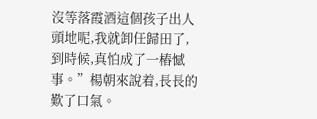沒等落霞酒這個孩子出人頭地呢,我就卸任歸田了,到時候,真怕成了一樁憾事。”楊朝來說着,長長的歎了口氣。